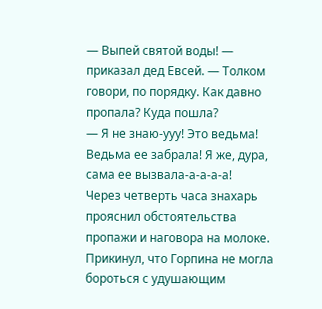— Выпей святой воды! — приказал дед Евсей. — Толком говори, по порядку. Как давно пропала? Куда пошла?
— Я не знаю-ууу! Это ведьма! Ведьма ее забрала! Я же, дура, сама ее вызвала-а-а-а-а!
Через четверть часа знахарь прояснил обстоятельства пропажи и наговора на молоке. Прикинул, что Горпина не могла бороться с удушающим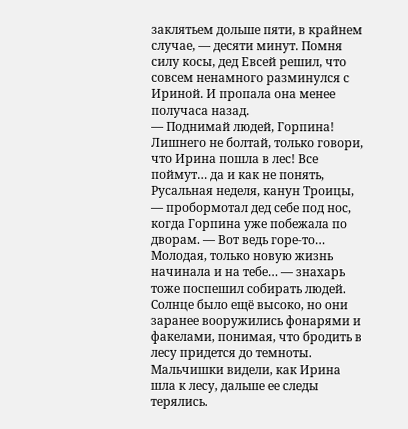заклятьем дольше пяти, в крайнем случае, — десяти минут. Помня силу косы, дед Евсей решил, что совсем ненамного разминулся с Ириной. И пропала она менее получаса назад.
— Поднимай людей, Горпина! Лишнего не болтай, только говори, что Ирина пошла в лес! Все поймут… да и как не понять, Русальная неделя, канун Троицы, — пробормотал дед себе под нос, когда Горпина уже побежала по дворам. — Вот ведь горе-то… Молодая, только новую жизнь начинала и на тебе… — знахарь тоже поспешил собирать людей.
Солнце было ещё высоко, но они заранее вооружились фонарями и факелами, понимая, что бродить в лесу придется до темноты. Мальчишки видели, как Ирина шла к лесу, дальше ее следы терялись.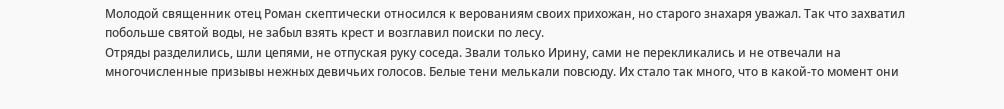Молодой священник отец Роман скептически относился к верованиям своих прихожан, но старого знахаря уважал. Так что захватил побольше святой воды, не забыл взять крест и возглавил поиски по лесу.
Отряды разделились, шли цепями, не отпуская руку соседа. Звали только Ирину, сами не перекликались и не отвечали на многочисленные призывы нежных девичьих голосов. Белые тени мелькали повсюду. Их стало так много, что в какой-то момент они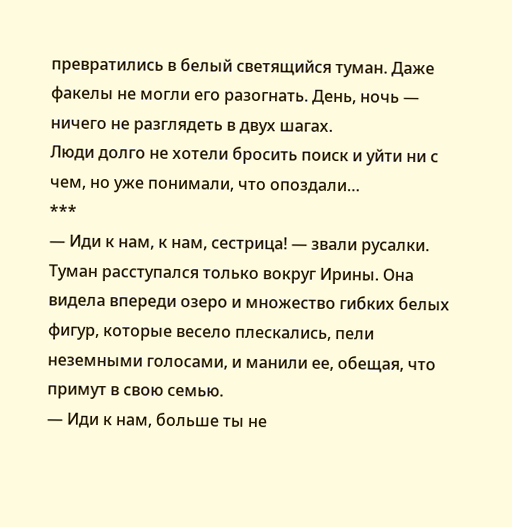превратились в белый светящийся туман. Даже факелы не могли его разогнать. День, ночь — ничего не разглядеть в двух шагах.
Люди долго не хотели бросить поиск и уйти ни с чем, но уже понимали, что опоздали…
***
— Иди к нам, к нам, сестрица! — звали русалки.
Туман расступался только вокруг Ирины. Она видела впереди озеро и множество гибких белых фигур, которые весело плескались, пели неземными голосами, и манили ее, обещая, что примут в свою семью.
— Иди к нам, больше ты не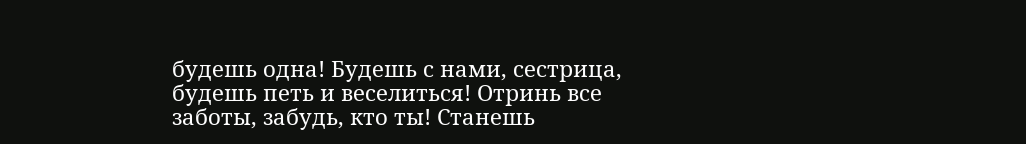будешь одна! Будешь с нами, сестрица, будешь петь и веселиться! Отринь все заботы, забудь, кто ты! Станешь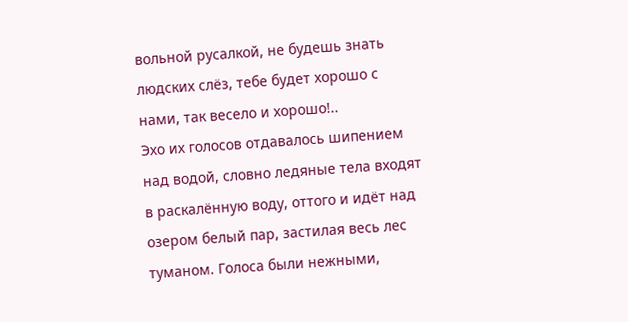вольной русалкой, не будешь знать людских слёз, тебе будет хорошо с нами, так весело и хорошо!..
Эхо их голосов отдавалось шипением над водой, словно ледяные тела входят в раскалённую воду, оттого и идёт над озером белый пар, застилая весь лес туманом. Голоса были нежными,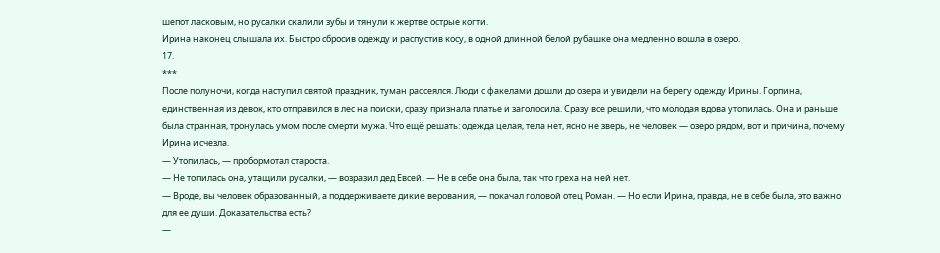шепот ласковым, но русалки скалили зубы и тянули к жертве острые когти.
Ирина наконец слышала их. Быстро сбросив одежду и распустив косу, в одной длинной белой рубашке она медленно вошла в озеро.
17.
***
После полуночи, когда наступил святой праздник, туман рассеялся. Люди с факелами дошли до озера и увидели на берегу одежду Ирины. Горпина, единственная из девок, кто отправился в лес на поиски, сразу признала платье и заголосила. Сразу все решили, что молодая вдова утопилась. Она и раньше была странная, тронулась умом после смерти мужа. Что ещё решать: одежда целая, тела нет, ясно не зверь, не человек — озеро рядом, вот и причина, почему Ирина исчезла.
— Утопилась, — пробормотал староста.
— Не топилась она, утащили русалки, — возразил дед Евсей. — Не в себе она была, так что греха на ней нет.
— Вроде, вы человек образованный, а поддерживаете дикие верования, — покачал головой отец Роман. — Но если Ирина, правда, не в себе была, это важно для ее души. Доказательства есть?
—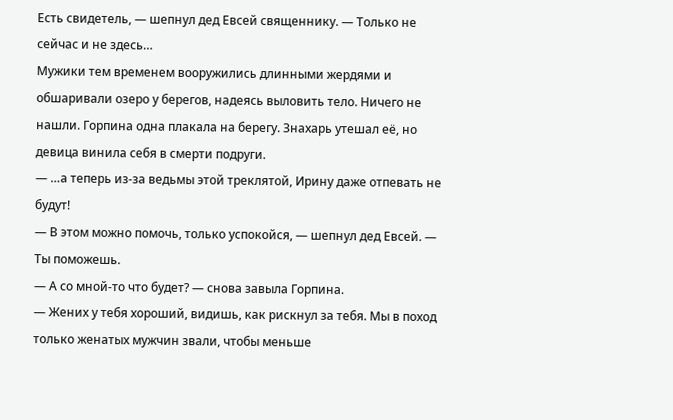Есть свидетель, — шепнул дед Евсей священнику. — Только не сейчас и не здесь…
Мужики тем временем вооружились длинными жердями и обшаривали озеро у берегов, надеясь выловить тело. Ничего не нашли. Горпина одна плакала на берегу. Знахарь утешал её, но девица винила себя в смерти подруги.
— …а теперь из-за ведьмы этой треклятой, Ирину даже отпевать не будут!
— В этом можно помочь, только успокойся, — шепнул дед Евсей. — Ты поможешь.
— А со мной-то что будет? — снова завыла Горпина.
— Жених у тебя хороший, видишь, как рискнул за тебя. Мы в поход только женатых мужчин звали, чтобы меньше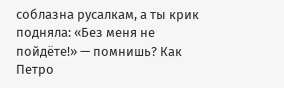соблазна русалкам, а ты крик подняла: «Без меня не пойдёте!» — помнишь? Как Петро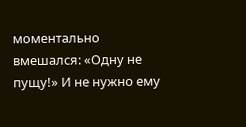моментально вмешался: «Одну не пущу!» И не нужно ему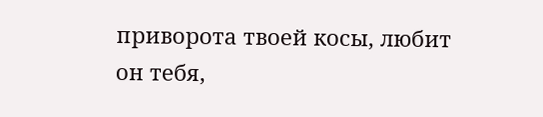приворота твоей косы, любит он тебя,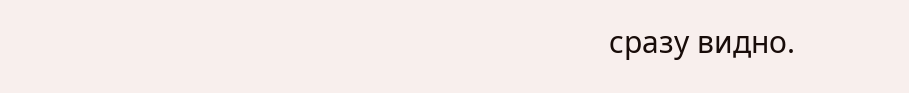сразу видно.